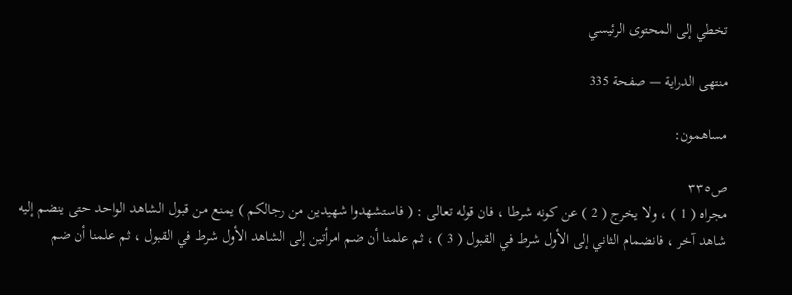تخطي إلى المحتوى الرئيسي

منتهى الدراية — صفحة 335

مساهمون:

ص٣٣٥
مجراه ( 1 ) ، ولا يخرج ( 2 ) عن كونه شرطا ، فان قوله تعالى : ( فاستشهدوا شهيدين من رجالكم ) يمنع من قبول الشاهد الواحد حتى ينضم إليه شاهد آخر ، فانضمام الثاني إلى الأول شرط في القبول ( 3 ) ، ثم علمنا أن ضم امرأتين إلى الشاهد الأول شرط في القبول ، ثم علمنا أن ضم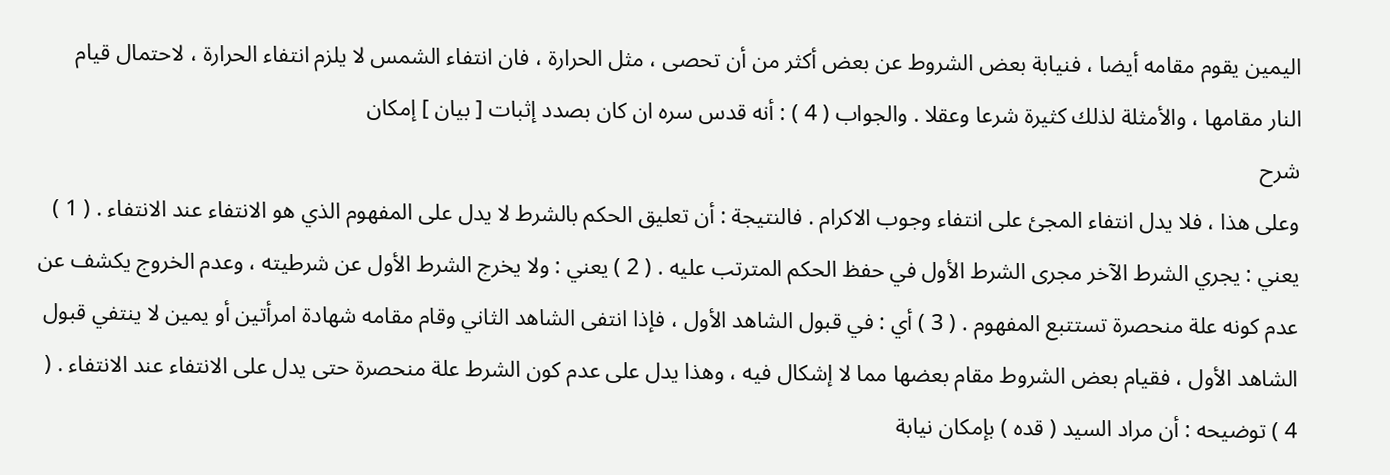اليمين يقوم مقامه أيضا ، فنيابة بعض الشروط عن بعض أكثر من أن تحصى ، مثل الحرارة ، فان انتفاء الشمس لا يلزم انتفاء الحرارة ، لاحتمال قيام النار مقامها ، والأمثلة لذلك كثيرة شرعا وعقلا . والجواب ( 4 ) : أنه قدس سره ان كان بصدد إثبات [ بيان ] إمكان
شرح
وعلى هذا ، فلا يدل انتفاء المجئ على انتفاء وجوب الاكرام . فالنتيجة : أن تعليق الحكم بالشرط لا يدل على المفهوم الذي هو الانتفاء عند الانتفاء . ( 1 ) يعني : يجري الشرط الآخر مجرى الشرط الأول في حفظ الحكم المترتب عليه . ( 2 ) يعني : ولا يخرج الشرط الأول عن شرطيته ، وعدم الخروج يكشف عن عدم كونه علة منحصرة تستتبع المفهوم . ( 3 ) أي : في قبول الشاهد الأول ، فإذا انتفى الشاهد الثاني وقام مقامه شهادة امرأتين أو يمين لا ينتفي قبول الشاهد الأول ، فقيام بعض الشروط مقام بعضها مما لا إشكال فيه ، وهذا يدل على عدم كون الشرط علة منحصرة حتى يدل على الانتفاء عند الانتفاء . ( 4 ) توضيحه : أن مراد السيد ( قده ) بإمكان نيابة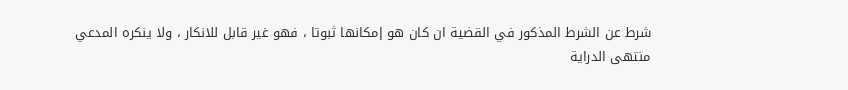شرط عن الشرط المذكور في القضية ان كان هو إمكانها ثبوتا ، فهو غير قابل للانكار ، ولا ينكره المدعي
منتهى الدراية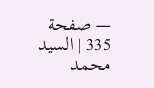— صفحة 335 | السيد محمد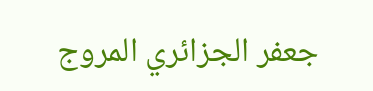جعفر الجزائري المروج